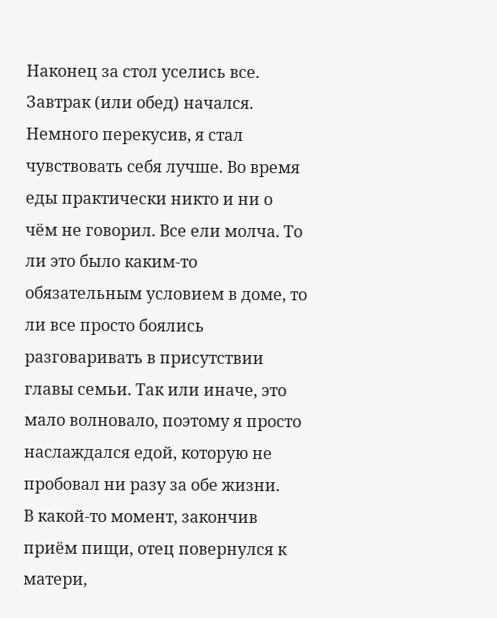Наконец за стол уселись все. Завтрак (или обед) начался. Немного перекусив, я стал чувствовать себя лучше. Во время еды практически никто и ни о чём не говорил. Все ели молча. То ли это было каким-то обязательным условием в доме, то ли все просто боялись разговаривать в присутствии главы семьи. Так или иначе, это мало волновало, поэтому я просто наслаждался едой, которую не пробовал ни разу за обе жизни.
В какой-то момент, закончив приём пищи, отец повернулся к матери,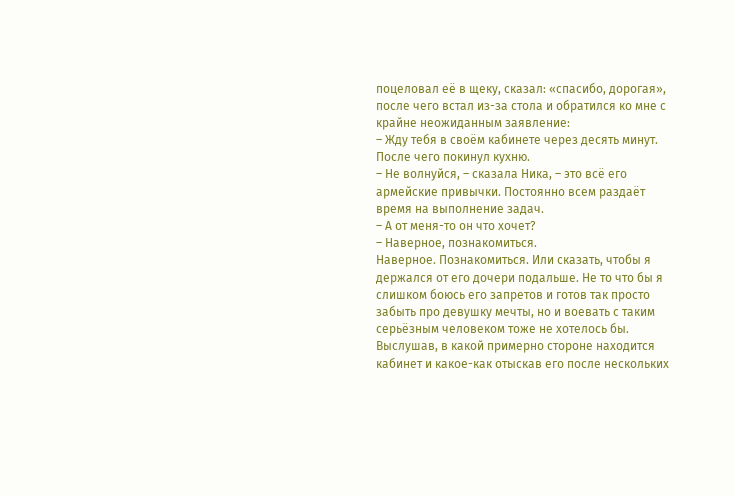поцеловал её в щеку, сказал: «спасибо, дорогая», после чего встал из-за стола и обратился ко мне с крайне неожиданным заявление:
– Жду тебя в своём кабинете через десять минут.
После чего покинул кухню.
– Не волнуйся, – сказала Ника, – это всё его армейские привычки. Постоянно всем раздаёт время на выполнение задач.
– А от меня-то он что хочет?
– Наверное, познакомиться.
Наверное. Познакомиться. Или сказать, чтобы я держался от его дочери подальше. Не то что бы я слишком боюсь его запретов и готов так просто забыть про девушку мечты, но и воевать с таким серьёзным человеком тоже не хотелось бы.
Выслушав, в какой примерно стороне находится кабинет и какое-как отыскав его после нескольких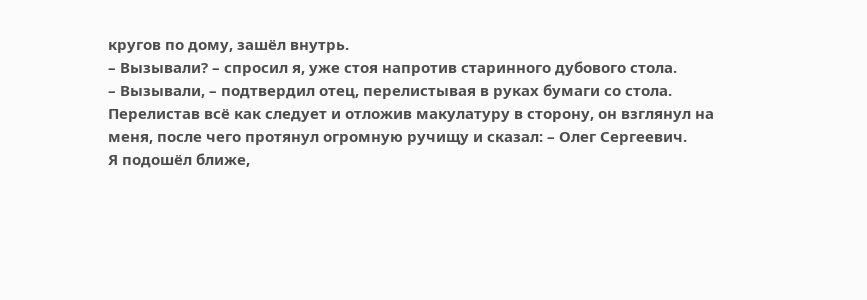кругов по дому, зашёл внутрь.
– Вызывали? – спросил я, уже стоя напротив старинного дубового стола.
– Вызывали, – подтвердил отец, перелистывая в руках бумаги со стола. Перелистав всё как следует и отложив макулатуру в сторону, он взглянул на меня, после чего протянул огромную ручищу и сказал: – Олег Сергеевич.
Я подошёл ближе,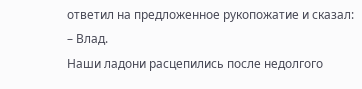ответил на предложенное рукопожатие и сказал:
– Влад.
Наши ладони расцепились после недолгого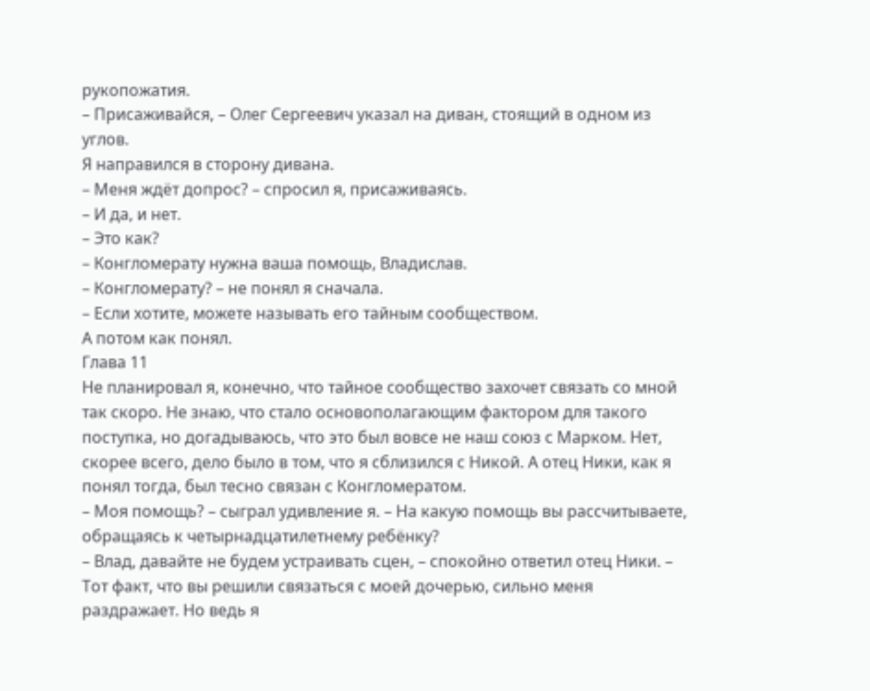рукопожатия.
– Присаживайся, – Олег Сергеевич указал на диван, стоящий в одном из углов.
Я направился в сторону дивана.
– Меня ждёт допрос? – спросил я, присаживаясь.
– И да, и нет.
– Это как?
– Конгломерату нужна ваша помощь, Владислав.
– Конгломерату? – не понял я сначала.
– Если хотите, можете называть его тайным сообществом.
А потом как понял.
Глава 11
Не планировал я, конечно, что тайное сообщество захочет связать со мной так скоро. Не знаю, что стало основополагающим фактором для такого поступка, но догадываюсь, что это был вовсе не наш союз с Марком. Нет, скорее всего, дело было в том, что я сблизился с Никой. А отец Ники, как я понял тогда, был тесно связан с Конгломератом.
– Моя помощь? – сыграл удивление я. – На какую помощь вы рассчитываете, обращаясь к четырнадцатилетнему ребёнку?
– Влад, давайте не будем устраивать сцен, – спокойно ответил отец Ники. – Тот факт, что вы решили связаться с моей дочерью, сильно меня раздражает. Но ведь я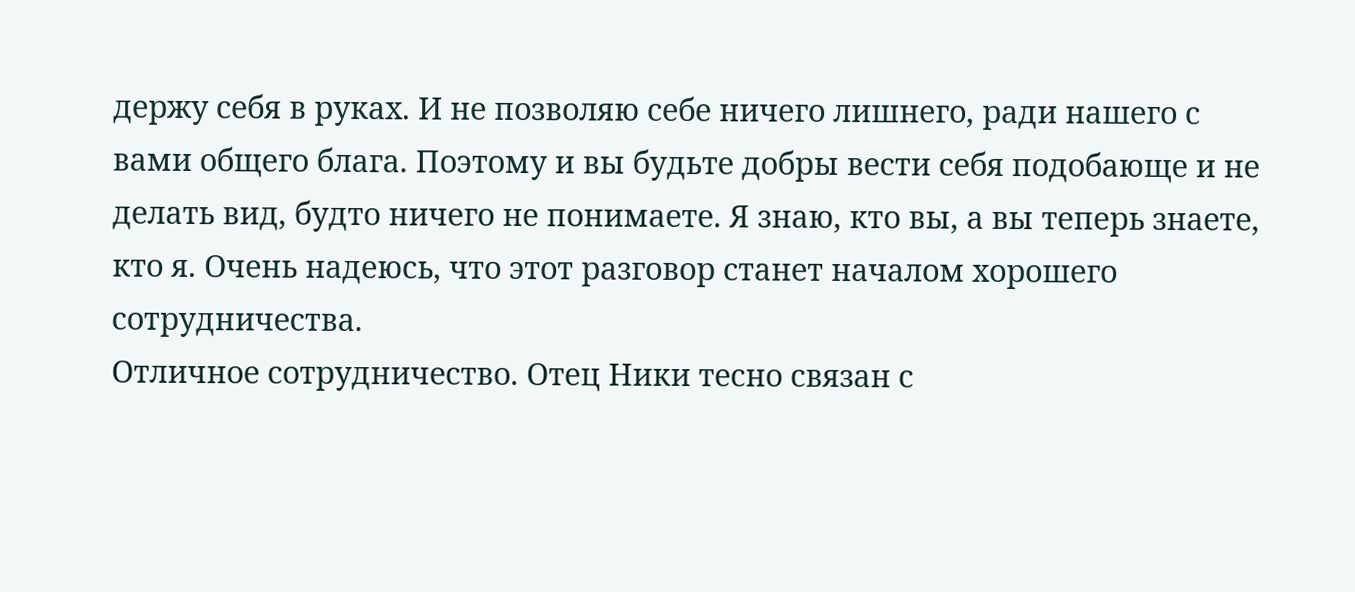держу себя в руках. И не позволяю себе ничего лишнего, ради нашего с вами общего блага. Поэтому и вы будьте добры вести себя подобающе и не делать вид, будто ничего не понимаете. Я знаю, кто вы, а вы теперь знаете, кто я. Очень надеюсь, что этот разговор станет началом хорошего сотрудничества.
Отличное сотрудничество. Отец Ники тесно связан с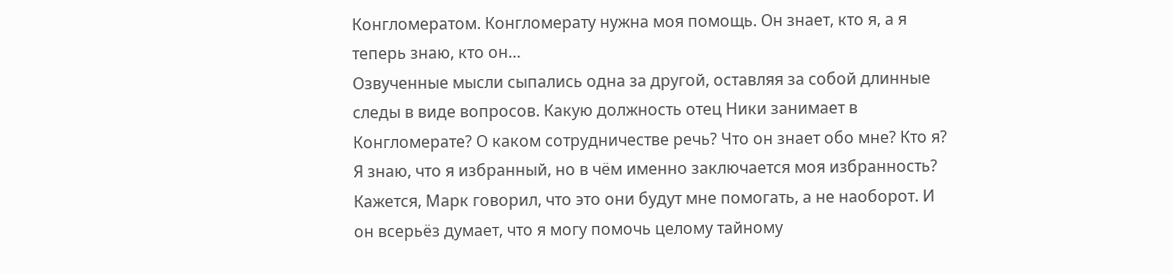Конгломератом. Конгломерату нужна моя помощь. Он знает, кто я, а я теперь знаю, кто он…
Озвученные мысли сыпались одна за другой, оставляя за собой длинные следы в виде вопросов. Какую должность отец Ники занимает в Конгломерате? О каком сотрудничестве речь? Что он знает обо мне? Кто я? Я знаю, что я избранный, но в чём именно заключается моя избранность? Кажется, Марк говорил, что это они будут мне помогать, а не наоборот. И он всерьёз думает, что я могу помочь целому тайному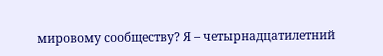мировому сообществу? Я – четырнадцатилетний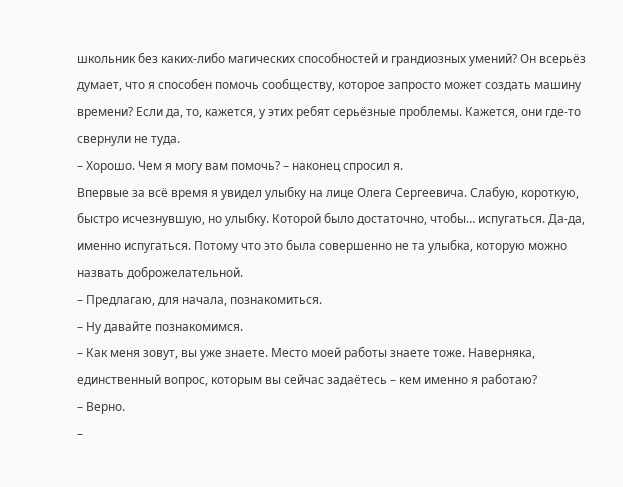школьник без каких-либо магических способностей и грандиозных умений? Он всерьёз думает, что я способен помочь сообществу, которое запросто может создать машину времени? Если да, то, кажется, у этих ребят серьёзные проблемы. Кажется, они где-то свернули не туда.
– Хорошо. Чем я могу вам помочь? – наконец спросил я.
Впервые за всё время я увидел улыбку на лице Олега Сергеевича. Слабую, короткую, быстро исчезнувшую, но улыбку. Которой было достаточно, чтобы… испугаться. Да-да, именно испугаться. Потому что это была совершенно не та улыбка, которую можно назвать доброжелательной.
– Предлагаю, для начала, познакомиться.
– Ну давайте познакомимся.
– Как меня зовут, вы уже знаете. Место моей работы знаете тоже. Наверняка, единственный вопрос, которым вы сейчас задаётесь – кем именно я работаю?
– Верно.
–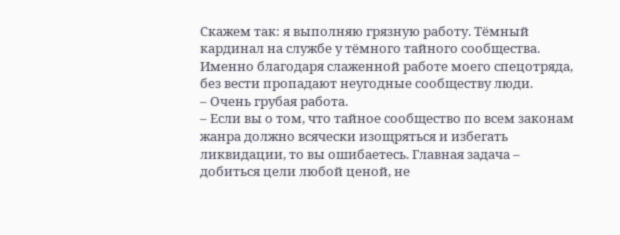Скажем так: я выполняю грязную работу. Тёмный кардинал на службе у тёмного тайного сообщества. Именно благодаря слаженной работе моего спецотряда, без вести пропадают неугодные сообществу люди.
– Очень грубая работа.
– Если вы о том, что тайное сообщество по всем законам жанра должно всячески изощряться и избегать ликвидации, то вы ошибаетесь. Главная задача – добиться цели любой ценой, не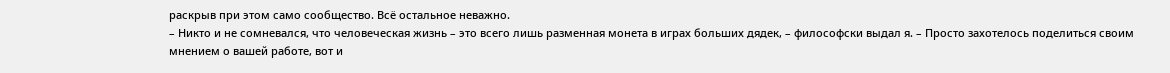раскрыв при этом само сообщество. Всё остальное неважно.
– Никто и не сомневался, что человеческая жизнь – это всего лишь разменная монета в играх больших дядек, – философски выдал я. – Просто захотелось поделиться своим мнением о вашей работе, вот и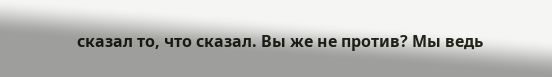сказал то, что сказал. Вы же не против? Мы ведь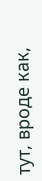тут, вроде как,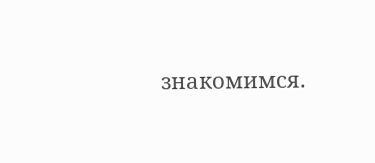знакомимся.